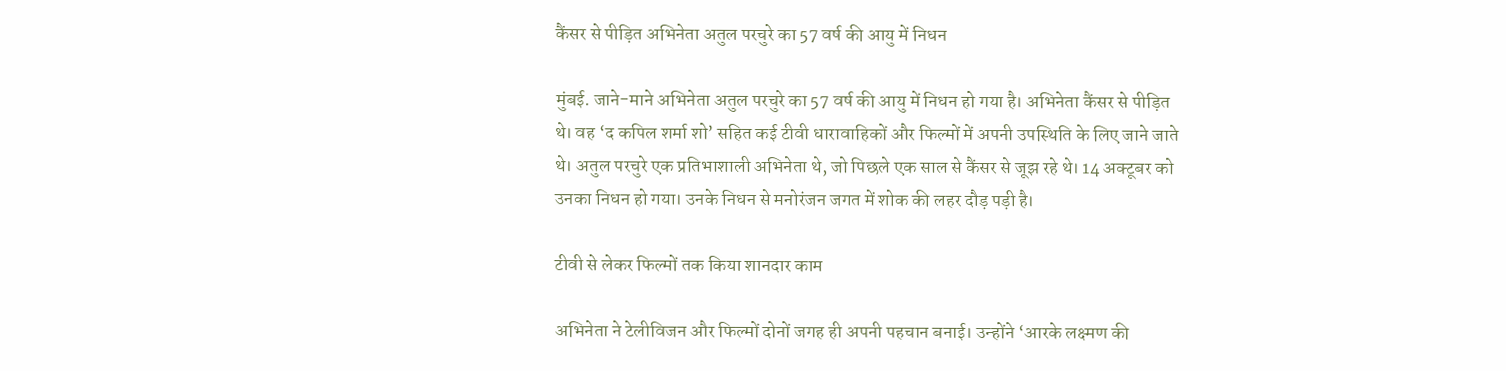कैंसर से पीड़ित अभिनेता अतुल परचुरे का 57 वर्ष की आयु में निधन

मुंबई. जाने-माने अभिनेता अतुल परचुरे का 57 वर्ष की आयु में निधन हो गया है। अभिनेता कैंसर से पीड़ित थे। वह ‘द कपिल शर्मा शो’ सहित कई टीवी धारावाहिकों और फिल्मों में अपनी उपस्थिति के लिए जाने जाते थे। अतुल परचुरे एक प्रतिभाशाली अभिनेता थे, जो पिछले एक साल से कैंसर से जूझ रहे थे। 14 अक्टूबर को उनका निधन हो गया। उनके निधन से मनोरंजन जगत में शोक की लहर दौड़ पड़ी है।

टीवी से लेकर फिल्मों तक किया शानदार काम

अभिनेता ने टेलीविजन और फिल्मों दोनों जगह ही अपनी पहचान बनाई। उन्होंने ‘आरके लक्ष्मण की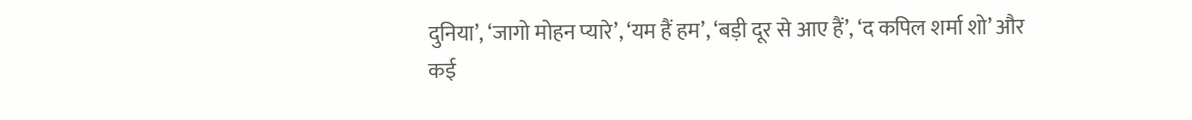दुनिया’, ‘जागो मोहन प्यारे’, ‘यम हैं हम’, ‘बड़ी दूर से आए हैं’, ‘द कपिल शर्मा शो’ और कई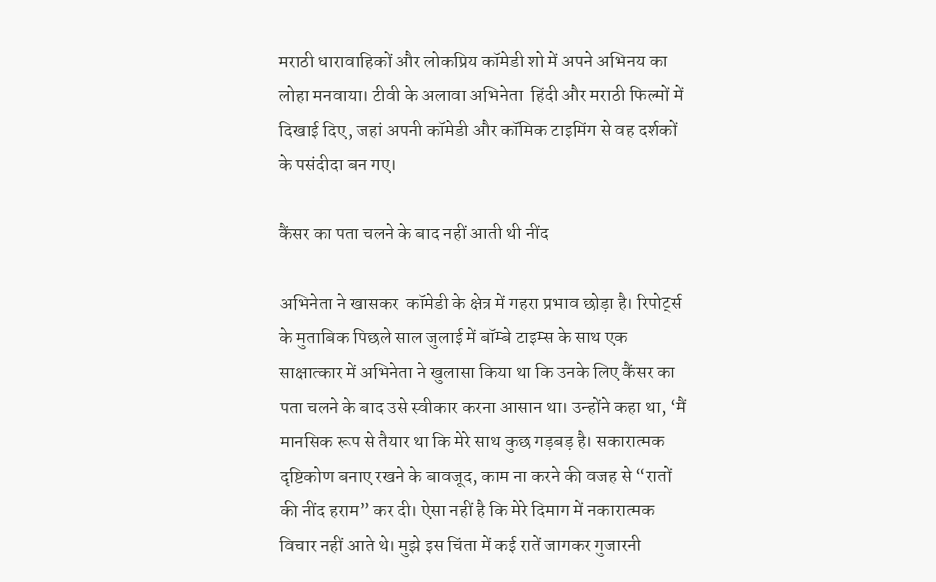मराठी धारावाहिकों और लोकप्रिय कॉमेडी शो में अपने अभिनय का लोहा मनवाया। टीवी के अलावा अभिनेता  हिंदी और मराठी फिल्मों में दिखाई दिए, जहां अपनी कॉमेडी और कॉमिक टाइमिंग से वह दर्शकों के पसंदीदा बन गए।

कैंसर का पता चलने के बाद नहीं आती थी नींद

अभिनेता ने खासकर  कॉमेडी के क्षेत्र में गहरा प्रभाव छोड़ा है। रिपोर्ट्स के मुताबिक पिछले साल जुलाई में बॉम्बे टाइम्स के साथ एक साक्षात्कार में अभिनेता ने खुलासा किया था कि उनके लिए कैंसर का पता चलने के बाद उसे स्वीकार करना आसान था। उन्होंने कहा था, ‘मैं मानसिक रूप से तैयार था कि मेरे साथ कुछ गड़बड़ है। सकारात्मक दृष्टिकोण बनाए रखने के बावजूद, काम ना करने की वजह से “रातों की नींद हराम” कर दी। ऐसा नहीं है कि मेरे दिमाग में नकारात्मक विचार नहीं आते थे। मुझे इस चिंता में कई रातें जागकर गुजारनी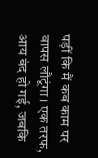पड़ीं कि मैं कब काम पर वापस लौटूंगा। एक तरफ, आय बंद हो गई, जबकि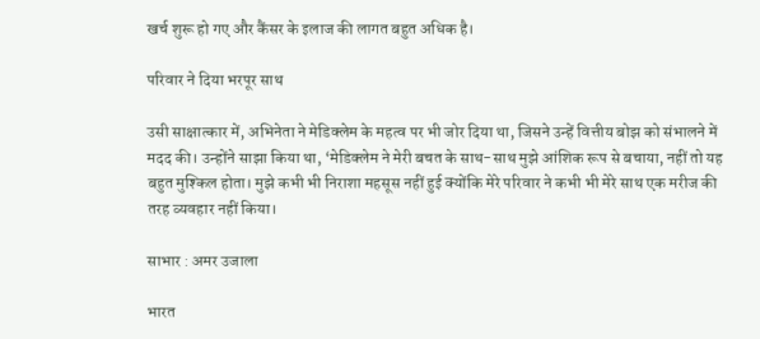खर्च शुरू हो गए और कैंसर के इलाज की लागत बहुत अधिक है।

परिवार ने दिया भरपूर साथ

उसी साक्षात्कार में, अभिनेता ने मेडिक्लेम के महत्व पर भी जोर दिया था, जिसने उन्हें वित्तीय बोझ को संभालने में मदद की। उन्होंने साझा किया था, ‘मेडिक्लेम ने मेरी बचत के साथ-साथ मुझे आंशिक रूप से बचाया, नहीं तो यह बहुत मुश्किल होता। मुझे कभी भी निराशा महसूस नहीं हुई क्योंकि मेरे परिवार ने कभी भी मेरे साथ एक मरीज की तरह व्यवहार नहीं किया।

साभार : अमर उजाला

भारत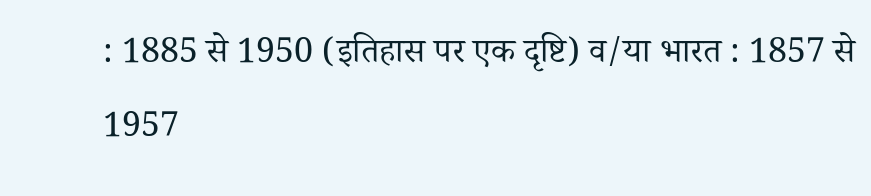: 1885 से 1950 (इतिहास पर एक दृष्टि) व/या भारत : 1857 से 1957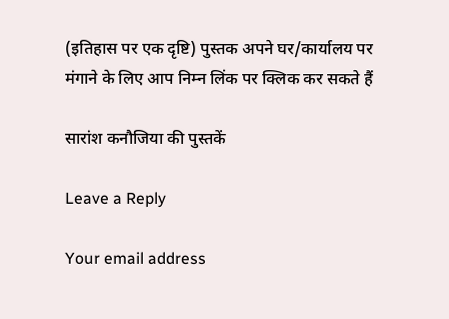(इतिहास पर एक दृष्टि) पुस्तक अपने घर/कार्यालय पर मंगाने के लिए आप निम्न लिंक पर क्लिक कर सकते हैं

सारांश कनौजिया की पुस्तकें

Leave a Reply

Your email address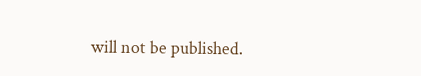will not be published.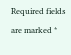Required fields are marked *